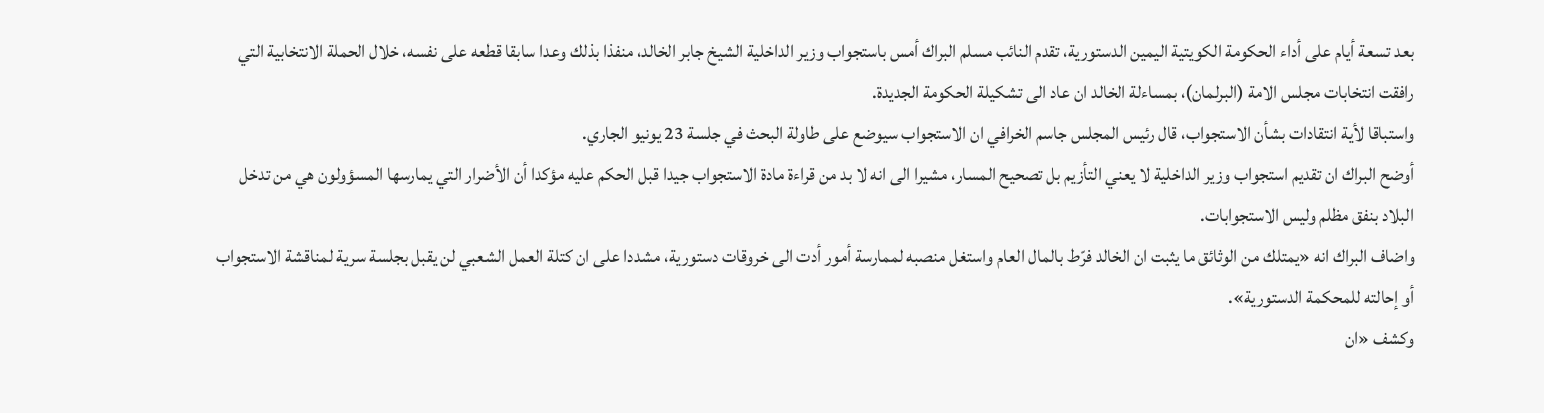بعد تسعة أيام على أداء الحكومة الكويتية اليمين الدستورية، تقدم النائب مسلم البراك أمس باستجواب وزير الداخلية الشيخ جابر الخالد، منفذا بذلك وعدا سابقا قطعه على نفسه، خلال الحملة الانتخابية التي رافقت انتخابات مجلس الامة (البرلمان)، بمساءلة الخالد ان عاد الى تشكيلة الحكومة الجديدة.
واستباقا لأية انتقادات بشأن الاستجواب، قال رئيس المجلس جاسم الخرافي ان الاستجواب سيوضع على طاولة البحث في جلسة 23 يونيو الجاري.
أوضح البراك ان تقديم استجواب وزير الداخلية لا يعني التأزيم بل تصحيح المسار، مشيرا الى انه لا بد من قراءة مادة الاستجواب جيدا قبل الحكم عليه مؤكدا أن الأضرار التي يمارسها المسؤولون هي من تدخل البلاد بنفق مظلم وليس الاستجوابات.
واضاف البراك انه «يمتلك من الوثائق ما يثبت ان الخالد فرّط بالمال العام واستغل منصبه لممارسة أمور أدت الى خروقات دستورية، مشددا على ان كتلة العمل الشعبي لن يقبل بجلسة سرية لمناقشة الاستجواب أو إحالته للمحكمة الدستورية».
وكشف «ان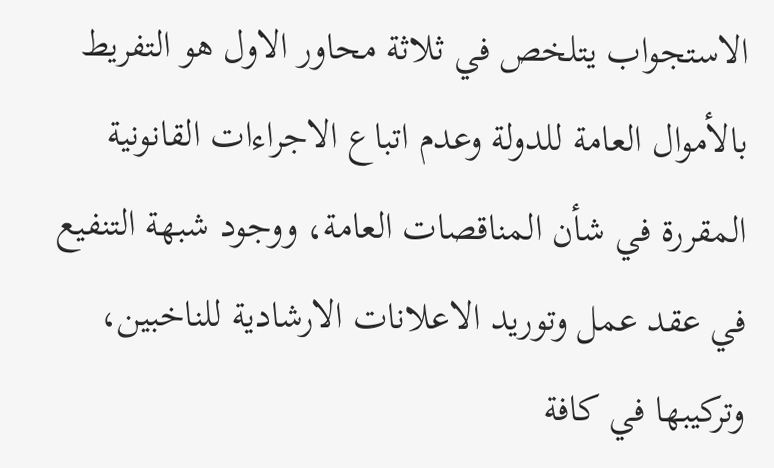الاستجواب يتلخص في ثلاثة محاور الاول هو التفريط بالأموال العامة للدولة وعدم اتباع الاجراءات القانونية المقررة في شأن المناقصات العامة، ووجود شبهة التنفيع في عقد عمل وتوريد الاعلانات الارشادية للناخبين، وتركيبها في كافة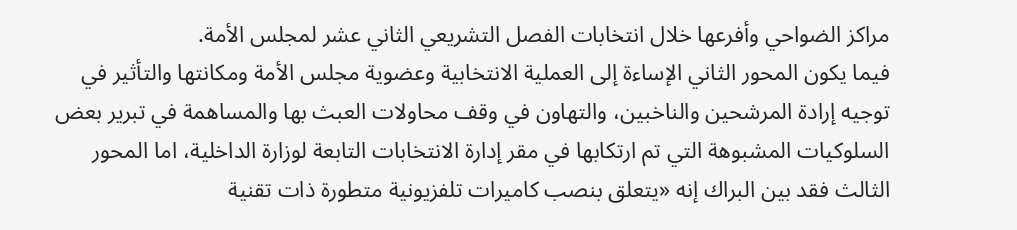مراكز الضواحي وأفرعها خلال انتخابات الفصل التشريعي الثاني عشر لمجلس الأمة.
فيما يكون المحور الثاني الإساءة إلى العملية الانتخابية وعضوية مجلس الأمة ومكانتها والتأثير في توجيه إرادة المرشحين والناخبين، والتهاون في وقف محاولات العبث بها والمساهمة في تبرير بعض السلوكيات المشبوهة التي تم ارتكابها في مقر إدارة الانتخابات التابعة لوزارة الداخلية، اما المحور الثالث فقد بين البراك إنه «يتعلق بنصب كاميرات تلفزيونية متطورة ذات تقنية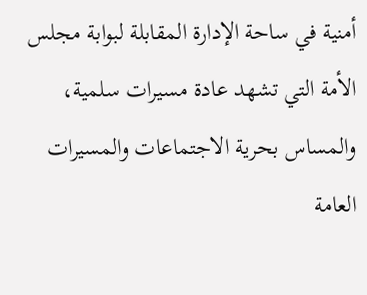أمنية في ساحة الإدارة المقابلة لبوابة مجلس الأمة التي تشهد عادة مسيرات سلمية، والمساس بحرية الاجتماعات والمسيرات العامة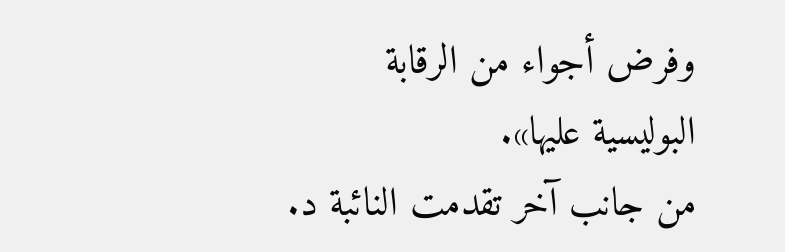وفرض أجواء من الرقابة البوليسية عليها».
من جانب آخر تقدمت النائبة د.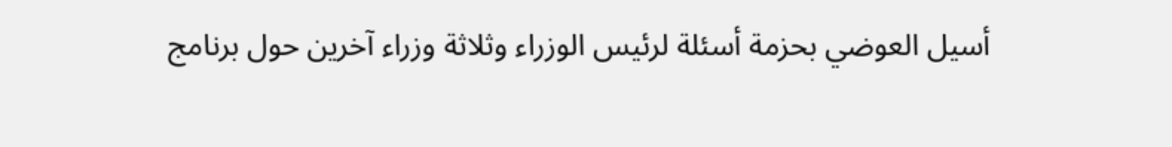أسيل العوضي بحزمة أسئلة لرئيس الوزراء وثلاثة وزراء آخرين حول برنامج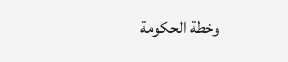وخطة الحكومة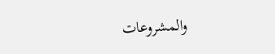والمشروعات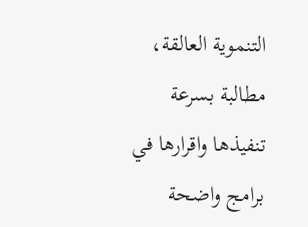التنموية العالقة، مطالبة بسرعة تنفيذها واقرارها في برامج واضحة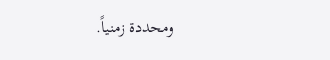ومحددة زمنياً.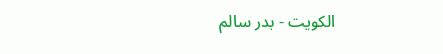الكويت - بدر سالم